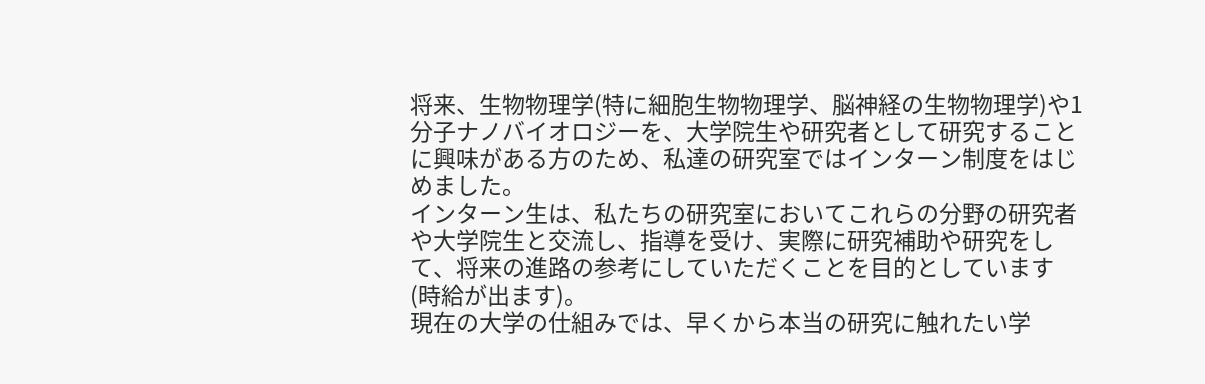将来、生物物理学(特に細胞生物物理学、脳神経の生物物理学)や1分子ナノバイオロジーを、大学院生や研究者として研究することに興味がある方のため、私達の研究室ではインターン制度をはじめました。
インターン生は、私たちの研究室においてこれらの分野の研究者や大学院生と交流し、指導を受け、実際に研究補助や研究をして、将来の進路の参考にしていただくことを目的としています(時給が出ます)。
現在の大学の仕組みでは、早くから本当の研究に触れたい学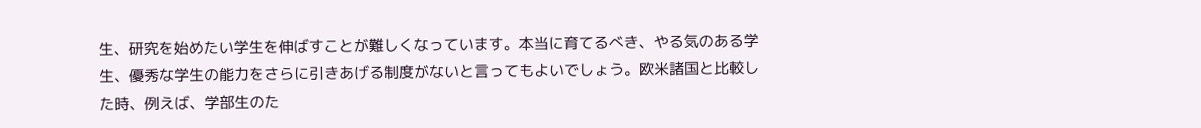生、研究を始めたい学生を伸ばすことが難しくなっています。本当に育てるべき、やる気のある学生、優秀な学生の能力をさらに引きあげる制度がないと言ってもよいでしょう。欧米諸国と比較した時、例えば、学部生のた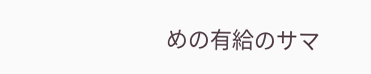めの有給のサマ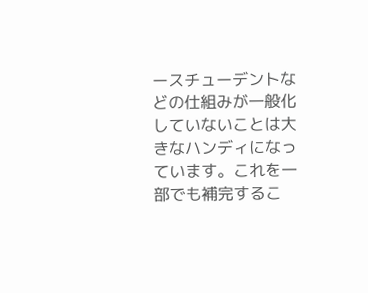ースチューデントなどの仕組みが一般化していないことは大きなハンディになっています。これを一部でも補完するこ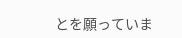とを願っていま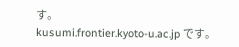す。
kusumi.frontier.kyoto-u.ac.jp です。